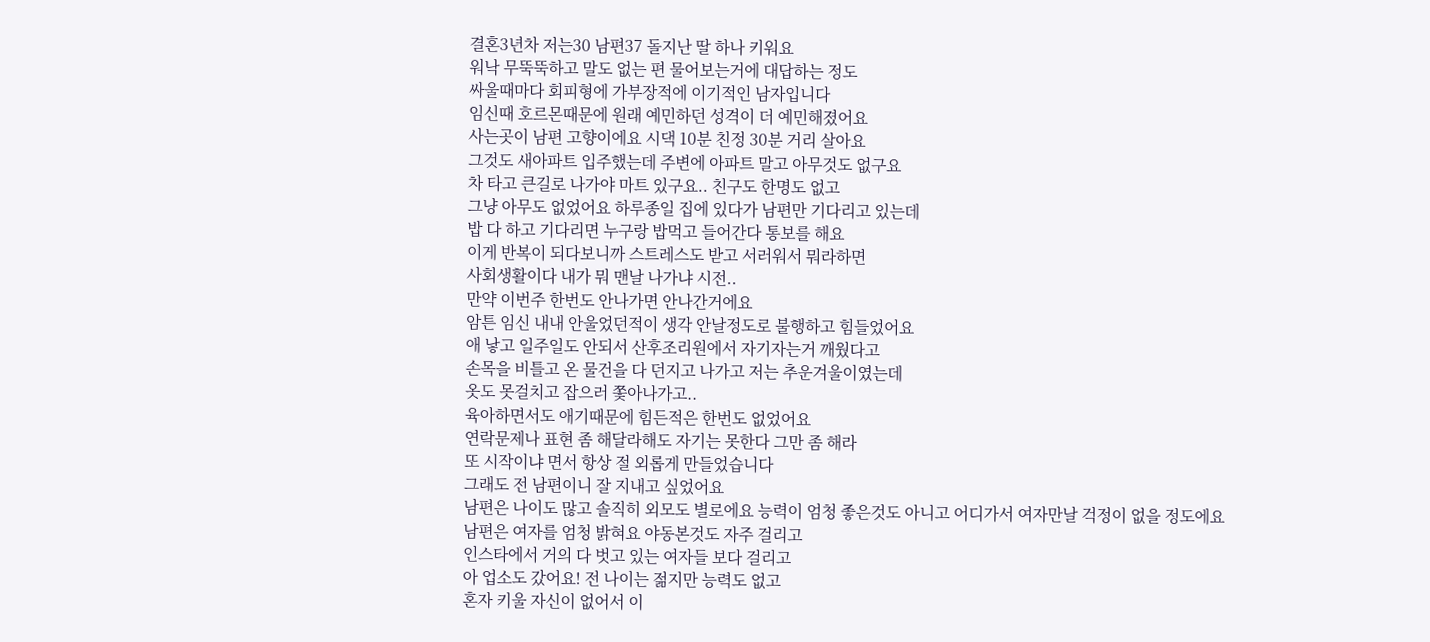결혼3년차 저는30 남편37 돌지난 딸 하나 키워요
워낙 무뚝뚝하고 말도 없는 편 물어보는거에 대답하는 정도
싸울때마다 회피형에 가부장적에 이기적인 남자입니다
임신때 호르몬때문에 원래 예민하던 성격이 더 예민해졌어요
사는곳이 남편 고향이에요 시댁 10분 친정 30분 거리 살아요
그것도 새아파트 입주했는데 주변에 아파트 말고 아무것도 없구요
차 타고 큰길로 나가야 마트 있구요.. 친구도 한명도 없고
그냥 아무도 없었어요 하루종일 집에 있다가 남편만 기다리고 있는데
밥 다 하고 기다리면 누구랑 밥먹고 들어간다 통보를 해요
이게 반복이 되다보니까 스트레스도 받고 서러워서 뭐라하면
사회생활이다 내가 뭐 맨날 나가냐 시전..
만약 이번주 한번도 안나가면 안나간거에요
암튼 임신 내내 안울었던적이 생각 안날정도로 불행하고 힘들었어요
애 낳고 일주일도 안되서 산후조리원에서 자기자는거 깨웠다고
손목을 비틀고 온 물건을 다 던지고 나가고 저는 추운겨울이였는데
옷도 못걸치고 잡으러 쫓아나가고..
육아하면서도 애기때문에 힘든적은 한번도 없었어요
연락문제나 표현 좀 해달라해도 자기는 못한다 그만 좀 해라
또 시작이냐 면서 항상 절 외롭게 만들었습니다
그래도 전 남편이니 잘 지내고 싶었어요
남편은 나이도 많고 솔직히 외모도 별로에요 능력이 엄청 좋은것도 아니고 어디가서 여자만날 걱정이 없을 정도에요
남편은 여자를 엄청 밝혀요 야동본것도 자주 걸리고
인스타에서 거의 다 벗고 있는 여자들 보다 걸리고
아 업소도 갔어요! 전 나이는 젊지만 능력도 없고
혼자 키울 자신이 없어서 이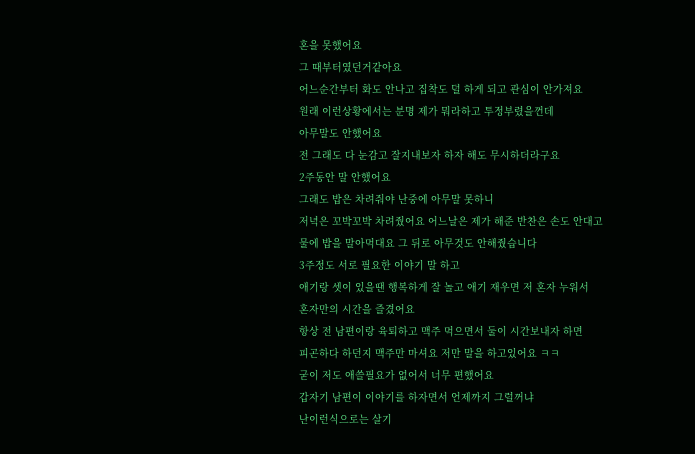혼을 못했어요
그 때부터였던거같아요
어느순간부터 화도 안나고 집착도 덜 하게 되고 관심이 안가져요
원래 이런상황에서는 분명 제가 뭐라하고 투정부렸을껀데
아무말도 안했어요
전 그래도 다 눈감고 잘지내보자 하자 해도 무시하더라구요
2주동안 말 안했어요
그래도 밥은 차려줘야 난중에 아무말 못하니
저녁은 꼬박꼬박 차려줬어요 어느날은 제가 해준 반찬은 손도 안대고
물에 밥을 말아먹대요 그 뒤로 아무것도 안해줬습니다
3주정도 서로 필요한 이야기 말 하고
애기랑 셋이 있을땐 행복하게 잘 놀고 애기 재우면 저 혼자 누워서
혼자만의 시간을 즐겼어요
항상 전 남편이랑 육퇴하고 맥주 먹으면서 둘이 시간보내자 하면
피곤하다 하던지 맥주만 마셔요 저만 말을 하고있어요 ㅋㅋ
굳이 저도 애쓸필요가 없어서 너무 편했어요
갑자기 남편이 이야기를 하자면서 언제까지 그럴꺼냐
난이런식으로는 살기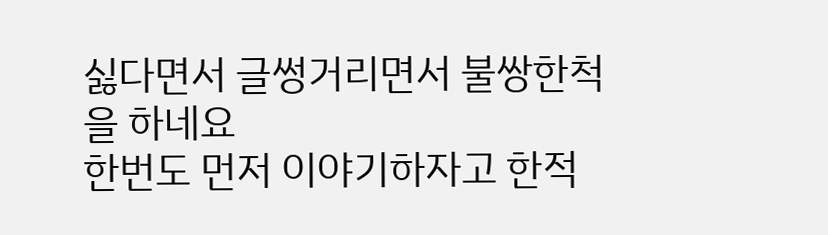싫다면서 글썽거리면서 불쌍한척을 하네요
한번도 먼저 이야기하자고 한적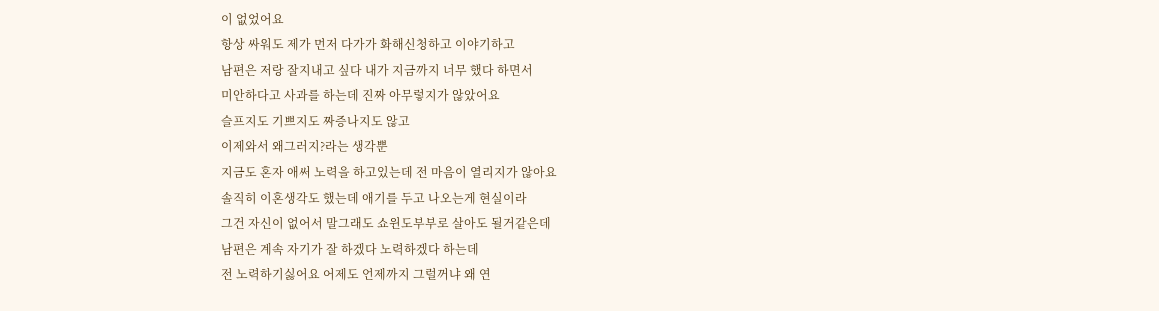이 없었어요
항상 싸워도 제가 먼저 다가가 화해신청하고 이야기하고
남편은 저랑 잘지내고 싶다 내가 지금까지 너무 했다 하면서
미안하다고 사과를 하는데 진짜 아무렇지가 않았어요
슬프지도 기쁘지도 짜증나지도 않고
이제와서 왜그러지?라는 생각뿐
지금도 혼자 애써 노력을 하고있는데 전 마음이 열리지가 않아요
솔직히 이혼생각도 했는데 애기를 두고 나오는게 현실이라
그건 자신이 없어서 말그래도 쇼윈도부부로 살아도 될거같은데
남편은 계속 자기가 잘 하겠다 노력하겠다 하는데
전 노력하기싫어요 어제도 언제까지 그럴꺼냐 왜 연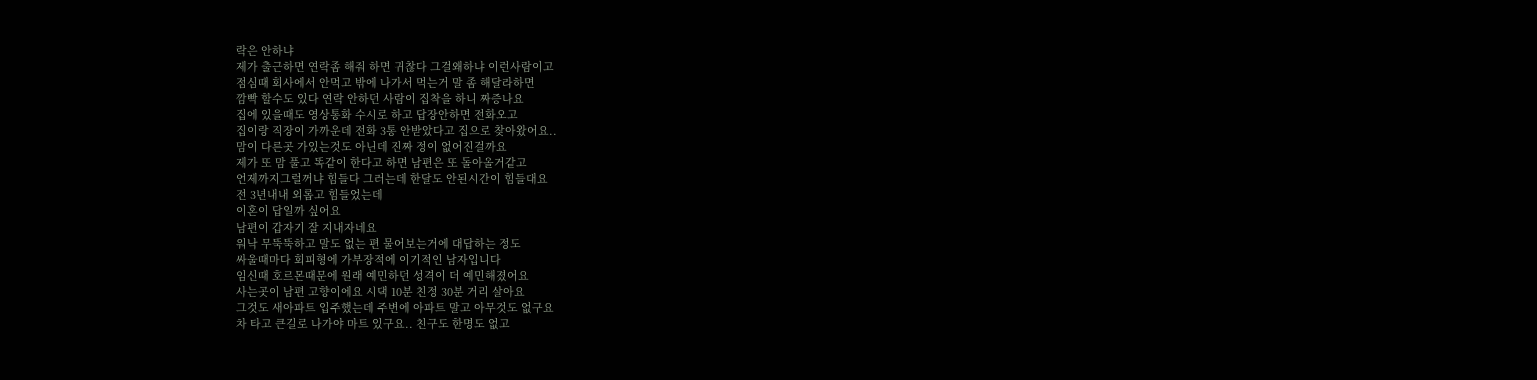락은 안하냐
제가 출근하면 연락좀 해줘 하면 귀찮다 그걸왜하냐 이런사람이고
점심때 회사에서 안먹고 밖에 나가서 먹는거 말 좀 해달라하면
깜빡 할수도 있다 연락 안하던 사람이 집착을 하니 짜증나요
집에 있을때도 영상통화 수시로 하고 답장안하면 전화오고
집이랑 직장이 가까운데 전화 3통 안받았다고 집으로 찾아왔어요..
맘이 다른곳 가있는것도 아닌데 진짜 정이 없어진걸까요
제가 또 맘 풀고 똑같이 한다고 하면 남편은 또 돌아올거같고
언제까지그럴꺼냐 힘들다 그러는데 한달도 안된시간이 힘들대요
전 3년내내 외롭고 힘들었는데
이혼이 답일까 싶어요
남편이 갑자기 잘 지내자네요
워낙 무뚝뚝하고 말도 없는 편 물어보는거에 대답하는 정도
싸울때마다 회피형에 가부장적에 이기적인 남자입니다
임신때 호르몬때문에 원래 예민하던 성격이 더 예민해졌어요
사는곳이 남편 고향이에요 시댁 10분 친정 30분 거리 살아요
그것도 새아파트 입주했는데 주변에 아파트 말고 아무것도 없구요
차 타고 큰길로 나가야 마트 있구요.. 친구도 한명도 없고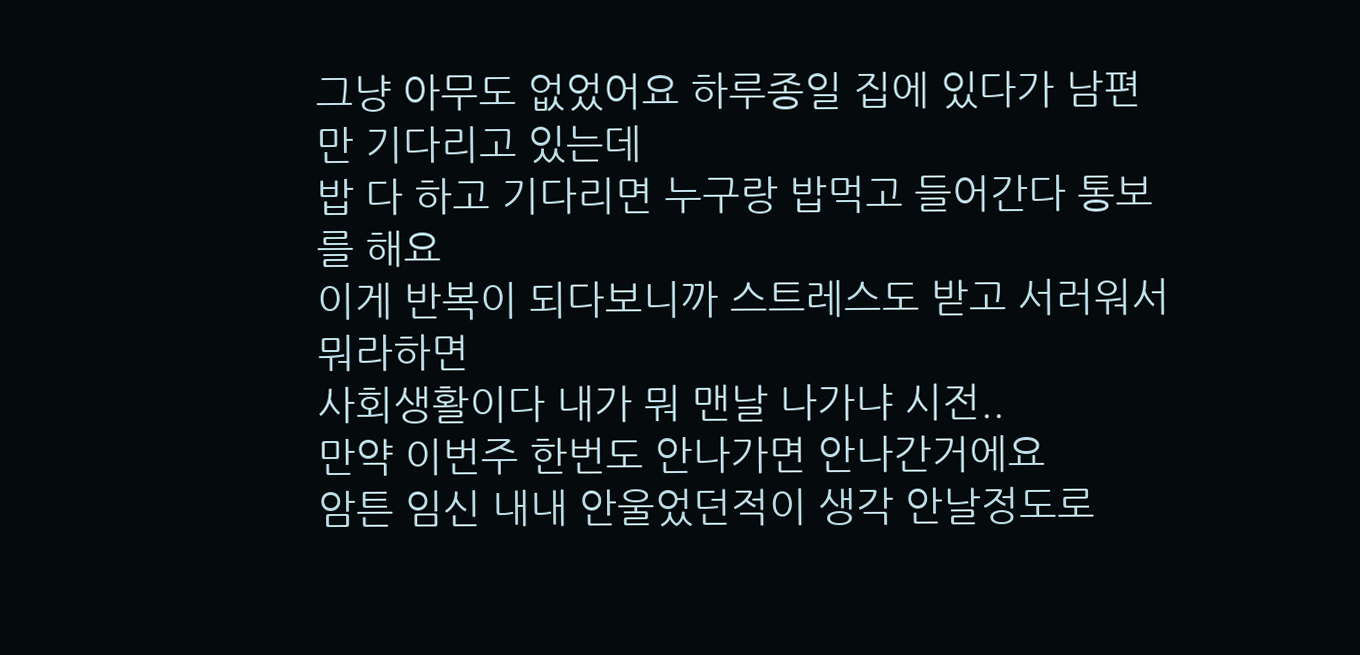그냥 아무도 없었어요 하루종일 집에 있다가 남편만 기다리고 있는데
밥 다 하고 기다리면 누구랑 밥먹고 들어간다 통보를 해요
이게 반복이 되다보니까 스트레스도 받고 서러워서 뭐라하면
사회생활이다 내가 뭐 맨날 나가냐 시전..
만약 이번주 한번도 안나가면 안나간거에요
암튼 임신 내내 안울었던적이 생각 안날정도로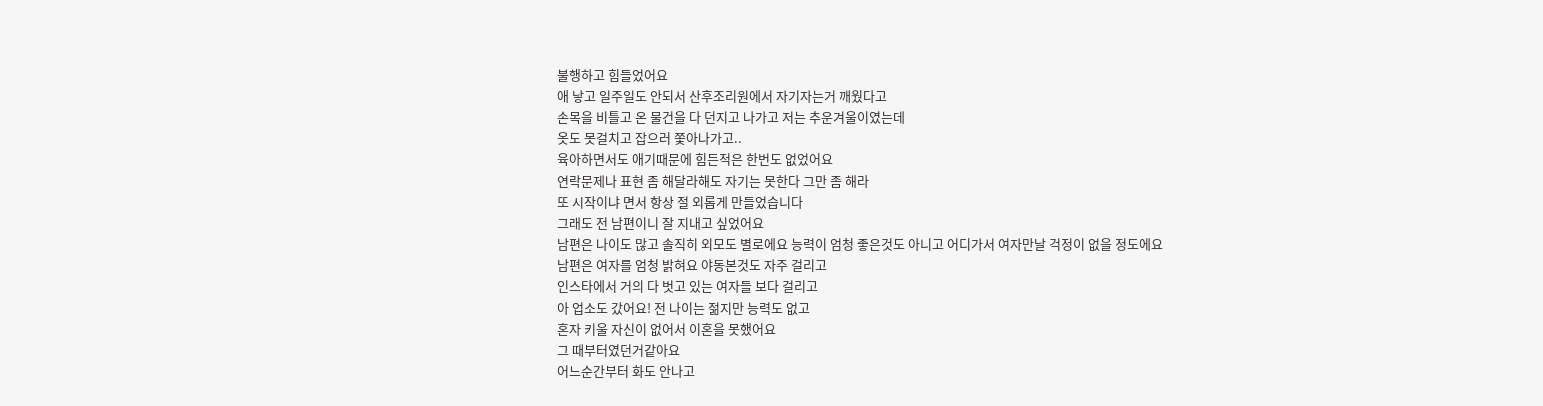불행하고 힘들었어요
애 낳고 일주일도 안되서 산후조리원에서 자기자는거 깨웠다고
손목을 비틀고 온 물건을 다 던지고 나가고 저는 추운겨울이였는데
옷도 못걸치고 잡으러 쫓아나가고..
육아하면서도 애기때문에 힘든적은 한번도 없었어요
연락문제나 표현 좀 해달라해도 자기는 못한다 그만 좀 해라
또 시작이냐 면서 항상 절 외롭게 만들었습니다
그래도 전 남편이니 잘 지내고 싶었어요
남편은 나이도 많고 솔직히 외모도 별로에요 능력이 엄청 좋은것도 아니고 어디가서 여자만날 걱정이 없을 정도에요
남편은 여자를 엄청 밝혀요 야동본것도 자주 걸리고
인스타에서 거의 다 벗고 있는 여자들 보다 걸리고
아 업소도 갔어요! 전 나이는 젊지만 능력도 없고
혼자 키울 자신이 없어서 이혼을 못했어요
그 때부터였던거같아요
어느순간부터 화도 안나고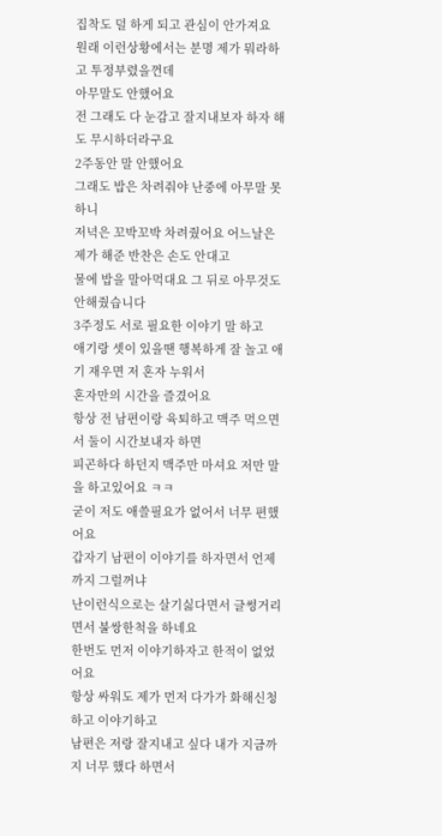집착도 덜 하게 되고 관심이 안가져요
원래 이런상황에서는 분명 제가 뭐라하고 투정부렸을껀데
아무말도 안했어요
전 그래도 다 눈감고 잘지내보자 하자 해도 무시하더라구요
2주동안 말 안했어요
그래도 밥은 차려줘야 난중에 아무말 못하니
저녁은 꼬박꼬박 차려줬어요 어느날은 제가 해준 반찬은 손도 안대고
물에 밥을 말아먹대요 그 뒤로 아무것도 안해줬습니다
3주정도 서로 필요한 이야기 말 하고
애기랑 셋이 있을땐 행복하게 잘 놀고 애기 재우면 저 혼자 누워서
혼자만의 시간을 즐겼어요
항상 전 남편이랑 육퇴하고 맥주 먹으면서 둘이 시간보내자 하면
피곤하다 하던지 맥주만 마셔요 저만 말을 하고있어요 ㅋㅋ
굳이 저도 애쓸필요가 없어서 너무 편했어요
갑자기 남편이 이야기를 하자면서 언제까지 그럴꺼냐
난이런식으로는 살기싫다면서 글썽거리면서 불쌍한척을 하네요
한번도 먼저 이야기하자고 한적이 없었어요
항상 싸워도 제가 먼저 다가가 화해신청하고 이야기하고
남편은 저랑 잘지내고 싶다 내가 지금까지 너무 했다 하면서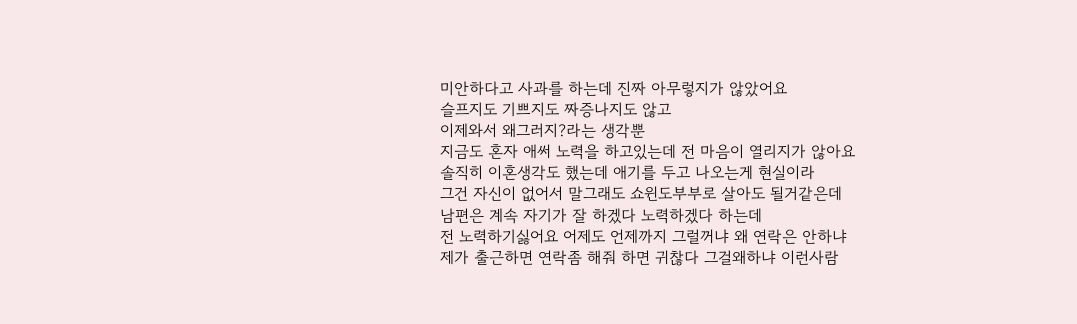미안하다고 사과를 하는데 진짜 아무렇지가 않았어요
슬프지도 기쁘지도 짜증나지도 않고
이제와서 왜그러지?라는 생각뿐
지금도 혼자 애써 노력을 하고있는데 전 마음이 열리지가 않아요
솔직히 이혼생각도 했는데 애기를 두고 나오는게 현실이라
그건 자신이 없어서 말그래도 쇼윈도부부로 살아도 될거같은데
남편은 계속 자기가 잘 하겠다 노력하겠다 하는데
전 노력하기싫어요 어제도 언제까지 그럴꺼냐 왜 연락은 안하냐
제가 출근하면 연락좀 해줘 하면 귀찮다 그걸왜하냐 이런사람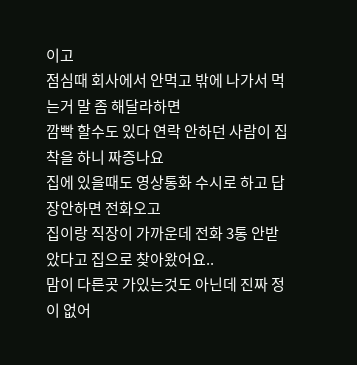이고
점심때 회사에서 안먹고 밖에 나가서 먹는거 말 좀 해달라하면
깜빡 할수도 있다 연락 안하던 사람이 집착을 하니 짜증나요
집에 있을때도 영상통화 수시로 하고 답장안하면 전화오고
집이랑 직장이 가까운데 전화 3통 안받았다고 집으로 찾아왔어요..
맘이 다른곳 가있는것도 아닌데 진짜 정이 없어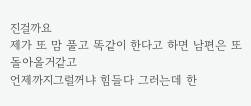진걸까요
제가 또 맘 풀고 똑같이 한다고 하면 남편은 또 돌아올거같고
언제까지그럴꺼냐 힘들다 그러는데 한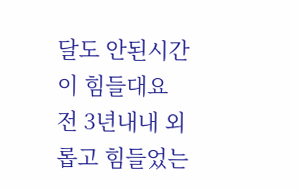달도 안된시간이 힘들대요
전 3년내내 외롭고 힘들었는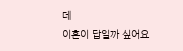데
이혼이 답일까 싶어요